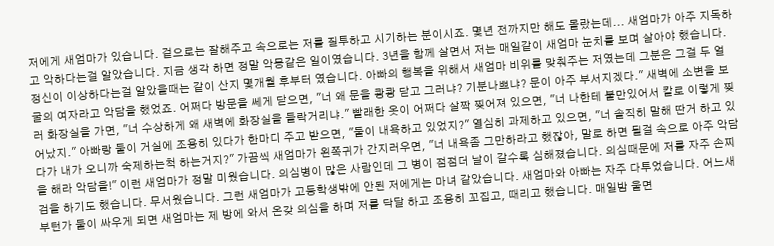저에게 새엄마가 있습니다. 겉으로는 잘해주고 속으로는 저를 질투하고 시기하는 분이시죠. 몇년 전까지만 해도 몰랐는데... 새엄마가 아주 지독하고 악하다는걸 알았습니다. 지금 생각 하면 정말 악몽같은 일이였습니다. 3년을 함께 살면서 저는 매일같이 새엄마 눈치를 보며 살아야 했습니다. 정신이 이상하다는걸 알았을때는 같이 산지 몇개월 후부터 였습니다. 아빠의 행복을 위해서 새엄마 비위를 맞춰주는 저였는데 그분은 그걸 두 얼굴의 여자라고 악담을 했었죠. 어쩌다 방문을 쎄게 닫으면, "너 왜 문을 쾅쾅 닫고 그러냐? 기분나쁘냐? 문이 아주 부서지겠다." 새벽에 소변을 보러 화장실을 가면, "너 수상하게 왜 새벽에 화장실을 들락거리냐." 빨래한 옷이 어쩌다 살짝 찢어져 있으면, "너 나한테 불만있어서 칼로 이렇게 찢어났지." 아빠랑 둘이 거실에 조용히 있다가 한마디 주고 받으면, "둘이 내욕하고 있었지?" 열심히 과제하고 있으면, "너 솔직히 말해 딴거 하고 있다가 내가 오니까 숙제하는척 하는거지?" 가끔씩 새엄마가 왼쪽귀가 간지러우면, "너 내욕좀 그만하라고 했잖아, 말로 하면 될걸 속으로 아주 악담을 해라 악담을!" 이런 새엄마가 정말 미웠습니다. 의심병이 많은 사람인데 그 병이 점점더 날이 갈수록 심해졌습니다. 의심때문에 저를 자주 손찌검을 하기도 했습니다. 무서웠습니다. 그런 새엄마가 고등학생밖에 안된 저에게는 마녀 같았습니다. 새엄마와 아빠는 자주 다투었습니다. 어느새 부턴가 둘이 싸우게 되면 새엄마는 제 방에 와서 온갖 의심을 하며 저를 닥달 하고 조용히 꼬집고, 때리고 했습니다. 매일밤 울면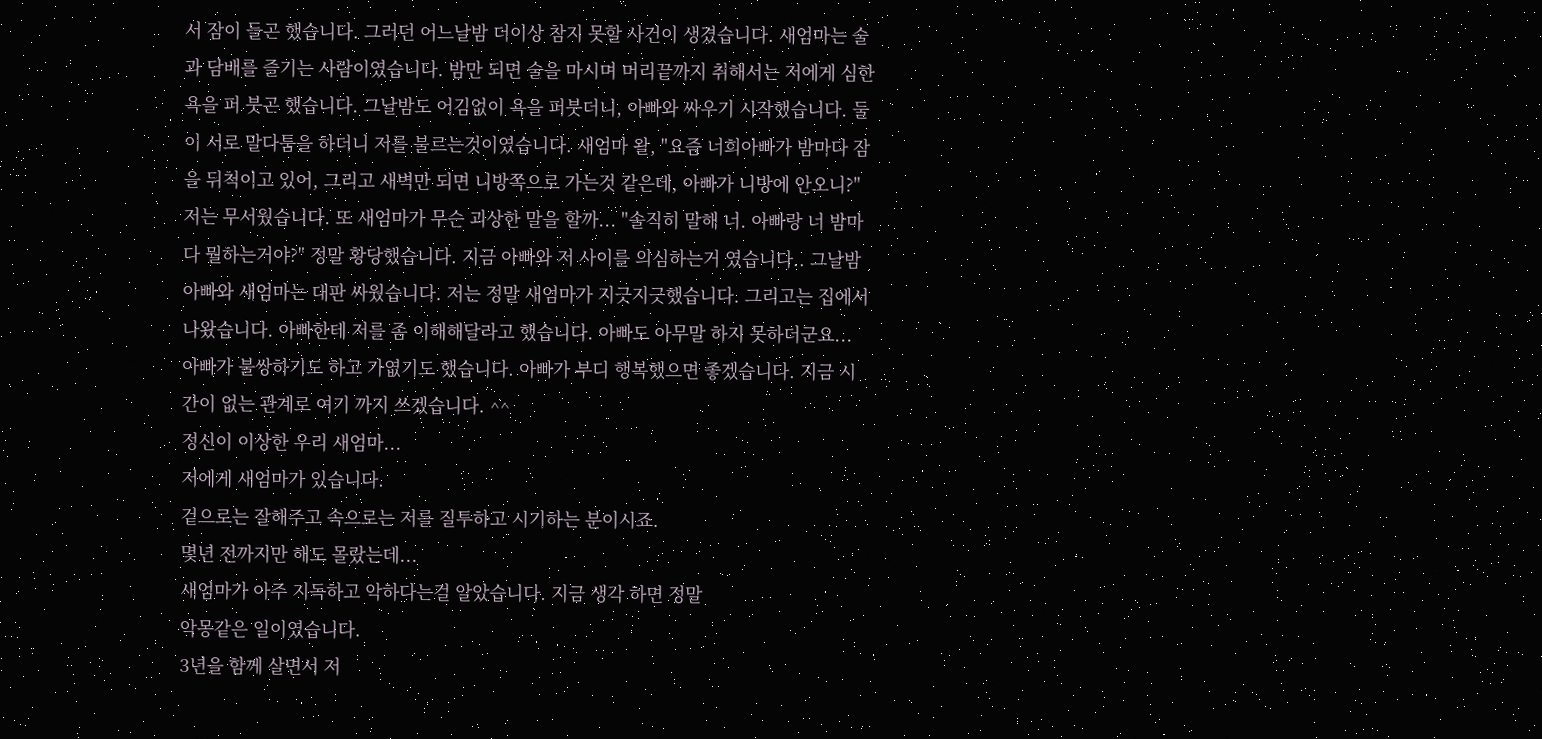서 잠이 들곤 했습니다. 그러던 어느날밤 더이상 참지 못할 사건이 생겼습니다. 새엄마는 술과 담배를 즐기는 사람이였습니다. 밤만 되면 술을 마시며 머리끝까지 취해서는 저에게 심한 욕을 퍼 붓곤 했습니다. 그날밤도 어김없이 욕을 퍼붓더니, 아빠와 싸우기 시작했습니다. 둘이 서로 말다툼을 하더니 저를 불르는것이였습니다. 새엄마 왈, "요즘 너희아빠가 밤마다 잠을 뒤척이고 있어, 그리고 새벽만 되면 니방쪽으로 가는것 같은데, 아빠가 니방에 안오니?" 저는 무서웠습니다. 또 새엄마가 무슨 괴상한 말을 할까... "솔직히 말해 너. 아빠랑 너 밤마다 뭘하는거야?" 정말 황당했습니다. 지금 아빠와 저 사이를 의심하는거 였습니다.. 그날밤 아빠와 새엄마는 대판 싸웠습니다. 저는 정말 새엄마가 지긋지긋했습니다. 그리고는 집에서 나왔습니다. 아빠한테 저를 좀 이해해달라고 했습니다. 아빠도 아무말 하지 못하더군요... 아빠가 불쌍하기도 하고 가엾기도 했습니다. 아빠가 부디 행복했으면 좋겠습니다. 지금 시간이 없는 관계로 여기 까지 쓰겠습니다. ^^
정신이 이상한 우리 새엄마...
저에게 새엄마가 있습니다.
겉으로는 잘해주고 속으로는 저를 질투하고 시기하는 분이시죠.
몇년 전까지만 해도 몰랐는데...
새엄마가 아주 지독하고 악하다는걸 알았습니다. 지금 생각 하면 정말
악몽같은 일이였습니다.
3년을 함께 살면서 저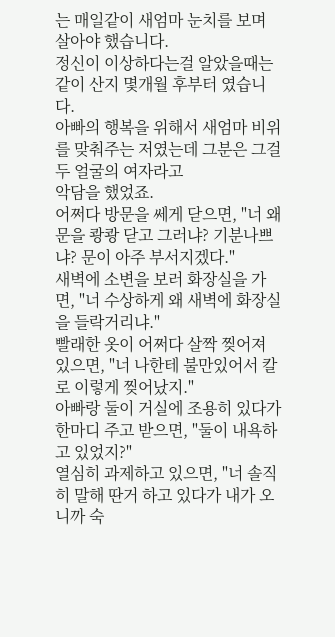는 매일같이 새엄마 눈치를 보며 살아야 했습니다.
정신이 이상하다는걸 알았을때는 같이 산지 몇개월 후부터 였습니다.
아빠의 행복을 위해서 새엄마 비위를 맞춰주는 저였는데 그분은 그걸 두 얼굴의 여자라고
악담을 했었죠.
어쩌다 방문을 쎄게 닫으면, "너 왜 문을 쾅쾅 닫고 그러냐? 기분나쁘냐? 문이 아주 부서지겠다."
새벽에 소변을 보러 화장실을 가면, "너 수상하게 왜 새벽에 화장실을 들락거리냐."
빨래한 옷이 어쩌다 살짝 찢어져 있으면, "너 나한테 불만있어서 칼로 이렇게 찢어났지."
아빠랑 둘이 거실에 조용히 있다가 한마디 주고 받으면, "둘이 내욕하고 있었지?"
열심히 과제하고 있으면, "너 솔직히 말해 딴거 하고 있다가 내가 오니까 숙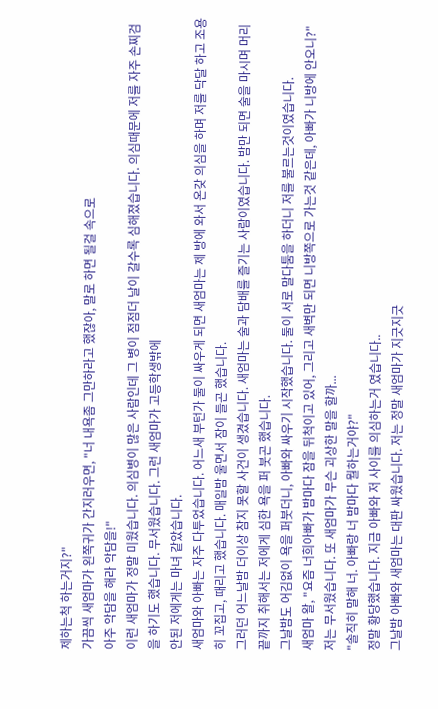제하는척 하는거지?"
가끔씩 새엄마가 왼쪽귀가 간지러우면, "너 내욕좀 그만하라고 했잖아, 말로 하면 될걸 속으로
아주 악담을 해라 악담을!"
이런 새엄마가 정말 미웠습니다. 의심병이 많은 사람인데 그 병이 점점더 날이 갈수록 심해졌습니다. 의심때문에 저를 자주 손찌검을 하기도 했습니다. 무서웠습니다. 그런 새엄마가 고등학생밖에
안된 저에게는 마녀 같았습니다.
새엄마와 아빠는 자주 다투었습니다. 어느새 부턴가 둘이 싸우게 되면 새엄마는 제 방에 와서 온갖 의심을 하며 저를 닥달 하고 조용히 꼬집고, 때리고 했습니다. 매일밤 울면서 잠이 들곤 했습니다.
그러던 어느날밤 더이상 참지 못할 사건이 생겼습니다. 새엄마는 술과 담배를 즐기는 사람이였습니다. 밤만 되면 술을 마시며 머리끝까지 취해서는 저에게 심한 욕을 퍼 붓곤 했습니다.
그날밤도 어김없이 욕을 퍼붓더니, 아빠와 싸우기 시작했습니다. 둘이 서로 말다툼을 하더니 저를 불르는것이였습니다.
새엄마 왈, "요즘 너희아빠가 밤마다 잠을 뒤척이고 있어, 그리고 새벽만 되면 니방쪽으로 가는것 같은데, 아빠가 니방에 안오니?"
저는 무서웠습니다. 또 새엄마가 무슨 괴상한 말을 할까...
"솔직히 말해 너. 아빠랑 너 밤마다 뭘하는거야?"
정말 황당했습니다. 지금 아빠와 저 사이를 의심하는거 였습니다..
그날밤 아빠와 새엄마는 대판 싸웠습니다. 저는 정말 새엄마가 지긋지긋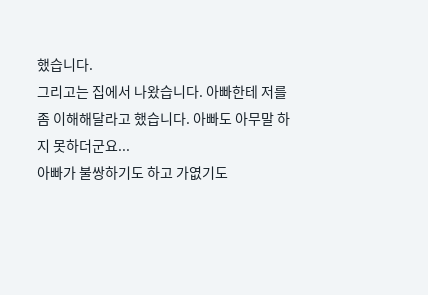했습니다.
그리고는 집에서 나왔습니다. 아빠한테 저를 좀 이해해달라고 했습니다. 아빠도 아무말 하지 못하더군요...
아빠가 불쌍하기도 하고 가엾기도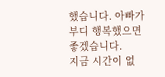했습니다. 아빠가 부디 행복했으면 좋겠습니다.
지금 시간이 없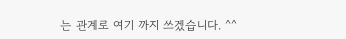는 관계로 여기 까지 쓰겠습니다. ^^